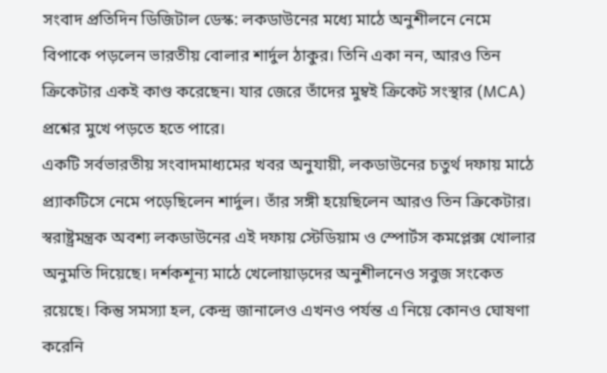সংবাদ প্রতিদিন ডিজিটাল ডেস্ক: লকডাউনের মধ্যে মাঠে অনুশীলনে নেমে বিপাকে পড়লেন ভারতীয় বোলার শার্দুল ঠাকুর। তিনি একা নন, আরও তিন ক্রিকেটার একই কাণ্ড করেছেন। যার জেরে তাঁদের মুম্বই ক্রিকেট সংস্থার (MCA) প্রশ্নের মুখে পড়তে হতে পারে।
একটি সর্বভারতীয় সংবাদমাধ্যমের খবর অনুযায়ী, লকডাউনের চতুর্থ দফায় মাঠে প্র্যাকটিসে নেমে পড়েছিলেন শার্দুল। তাঁর সঙ্গী হয়েছিলেন আরও তিন ক্রিকেটার। স্বরাষ্ট্রমন্ত্রক অবশ্য লকডাউনের এই দফায় স্টেডিয়াম ও স্পোর্টস কমপ্লেক্স খোলার অনুমতি দিয়েছে। দর্শকশূন্য মাঠে খেলোয়াড়দের অনুশীলনেও সবুজ সংকেত রয়েছে। কিন্তু সমস্যা হল, কেন্দ্র জানালেও এখনও পর্যন্ত এ নিয়ে কোনও ঘোষণা করেনি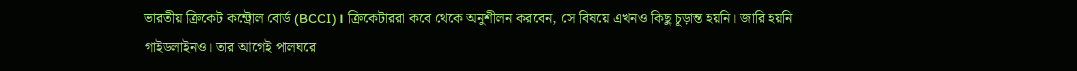ভারতীয় ক্রিকেট কন্ট্রোল বোর্ড (BCCI)। ক্রিকেটাররা কবে থেকে অনুশীলন করবেন, সে বিষয়ে এখনও কিছু চূড়ান্ত হয়নি। জারি হয়নি গাইডলাইনও। তার আগেই পালঘরে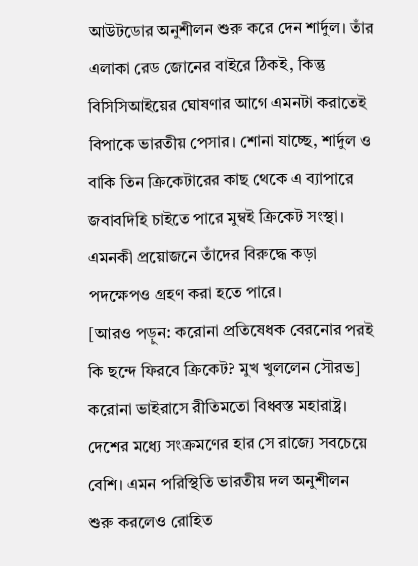আউটডোর অনুশীলন শুরু করে দেন শার্দুল। তাঁর এলাকা রেড জোনের বাইরে ঠিকই, কিন্তু বিসিসিআইয়ের ঘোষণার আগে এমনটা করাতেই বিপাকে ভারতীয় পেসার। শোনা যাচ্ছে, শার্দুল ও বাকি তিন ক্রিকেটারের কাছ থেকে এ ব্যাপারে জবাবদিহি চাইতে পারে মুম্বই ক্রিকেট সংস্থা। এমনকী প্রয়োজনে তাঁদের বিরুদ্ধে কড়া পদক্ষেপও গ্রহণ করা হতে পারে।
[আরও পড়ুন: করোনা প্রতিষেধক বেরনোর পরই কি ছন্দে ফিরবে ক্রিকেট? মুখ খুললেন সৌরভ]
করোনা ভাইরাসে রীতিমতো বিধ্বস্ত মহারাষ্ট্র। দেশের মধ্যে সংক্রমণের হার সে রাজ্যে সবচেয়ে বেশি। এমন পরিস্থিতি ভারতীয় দল অনুশীলন শুরু করলেও রোহিত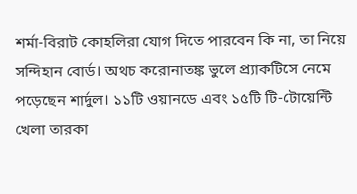শর্মা-বিরাট কোহলিরা যোগ দিতে পারবেন কি না, তা নিয়ে সন্দিহান বোর্ড। অথচ করোনাতঙ্ক ভুলে প্র্যাকটিসে নেমে পড়েছেন শার্দুল। ১১টি ওয়ানডে এবং ১৫টি টি-টোয়েন্টি খেলা তারকা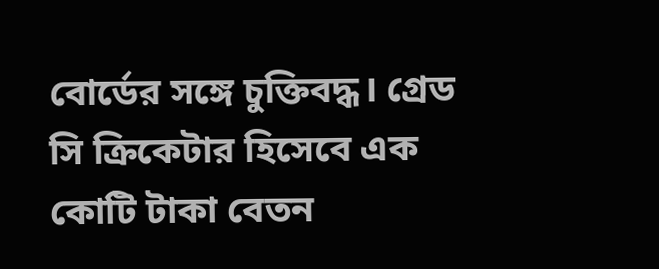বোর্ডের সঙ্গে চুক্তিবদ্ধ। গ্রেড সি ক্রিকেটার হিসেবে এক কোটি টাকা বেতন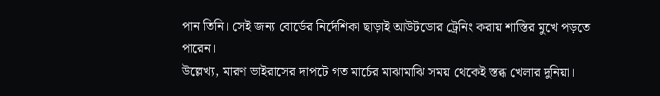পান তিনি। সেই জন্য বোর্ডের নির্দেশিকা ছাড়াই আউটডোর ট্রেনিং করায় শাস্তির মুখে পড়তে পারেন।
উল্লেখ্য, মারণ ভাইরাসের দাপটে গত মার্চের মাঝামাঝি সময় থেকেই স্তব্ধ খেলার দুনিয়া।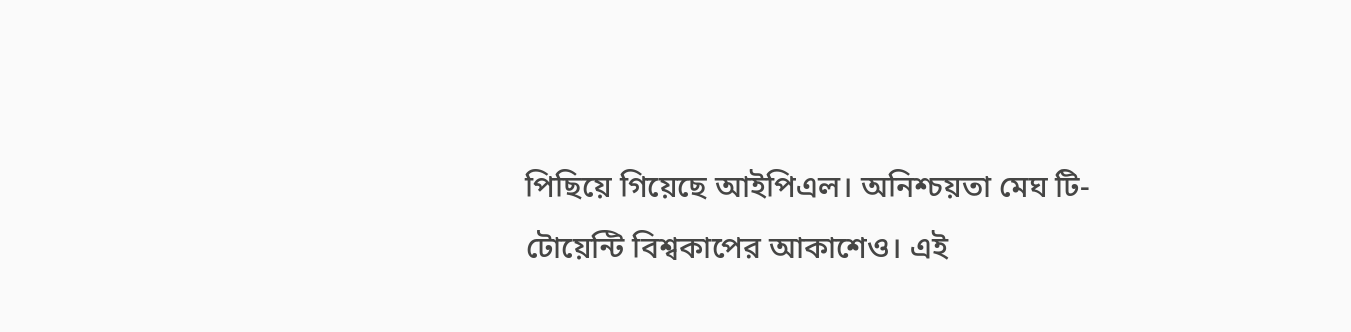পিছিয়ে গিয়েছে আইপিএল। অনিশ্চয়তা মেঘ টি-টোয়েন্টি বিশ্বকাপের আকাশেও। এই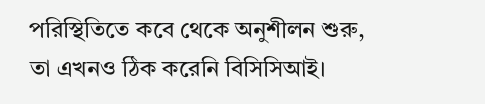পরিস্থিতিতে কবে থেকে অনুশীলন শুরু, তা এখনও ঠিক করেনি বিসিসিআই।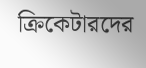ক্রিকেটারদের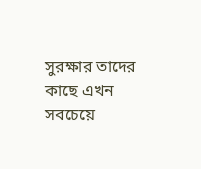সুরক্ষার তাদের কাছে এখন সবচেয়ে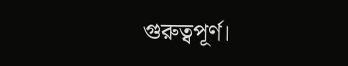গুরুত্বপূর্ণ।